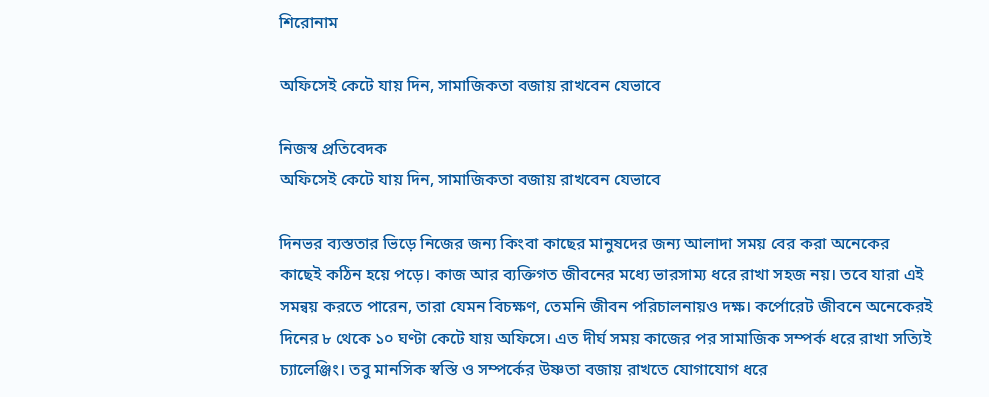শিরোনাম

অফিসেই কেটে যায় দিন, সামাজিকতা বজায় রাখবেন যেভাবে

নিজস্ব প্রতিবেদক
অফিসেই কেটে যায় দিন, সামাজিকতা বজায় রাখবেন যেভাবে

দিনভর ব্যস্ততার ভিড়ে নিজের জন্য কিংবা কাছের মানুষদের জন্য আলাদা সময় বের করা অনেকের কাছেই কঠিন হয়ে পড়ে। কাজ আর ব্যক্তিগত জীবনের মধ্যে ভারসাম্য ধরে রাখা সহজ নয়। তবে যারা এই সমন্বয় করতে পারেন, তারা যেমন বিচক্ষণ, তেমনি জীবন পরিচালনায়ও দক্ষ। কর্পোরেট জীবনে অনেকেরই দিনের ৮ থেকে ১০ ঘণ্টা কেটে যায় অফিসে। এত দীর্ঘ সময় কাজের পর সামাজিক সম্পর্ক ধরে রাখা সত্যিই চ্যালেঞ্জিং। তবু মানসিক স্বস্তি ও সম্পর্কের উষ্ণতা বজায় রাখতে যোগাযোগ ধরে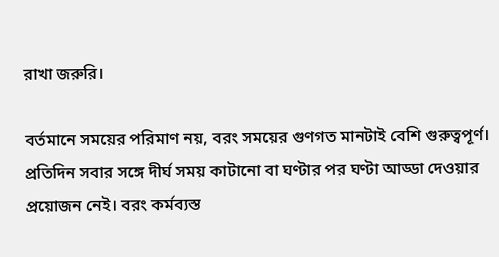রাখা জরুরি।

বর্তমানে সময়ের পরিমাণ নয়, বরং সময়ের গুণগত মানটাই বেশি গুরুত্বপূর্ণ। প্রতিদিন সবার সঙ্গে দীর্ঘ সময় কাটানো বা ঘণ্টার পর ঘণ্টা আড্ডা দেওয়ার প্রয়োজন নেই। বরং কর্মব্যস্ত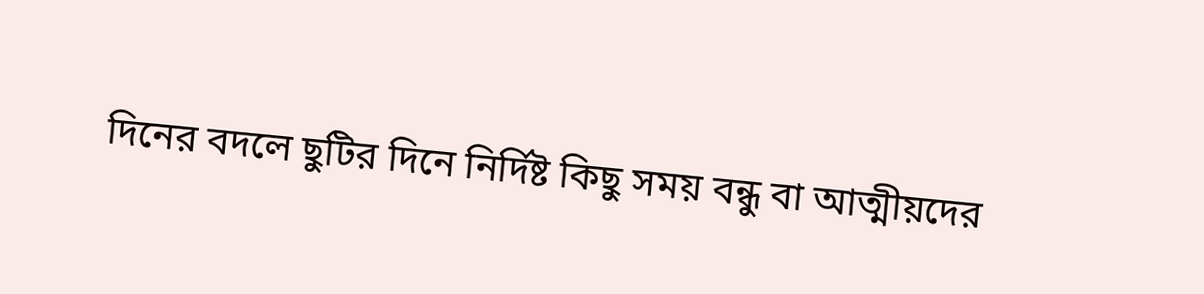দিনের বদলে ছুটির দিনে নির্দিষ্ট কিছু সময় বন্ধু বা আত্মীয়দের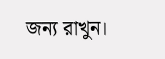জন্য রাখুন।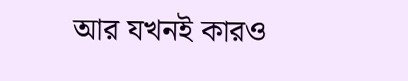আর যখনই কারও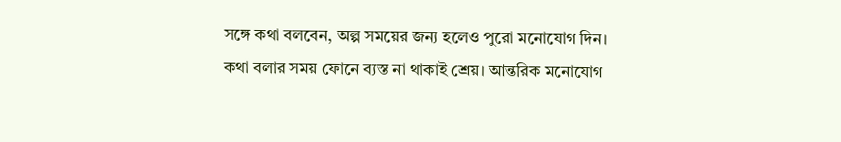সঙ্গে কথা বলবেন, অল্প সময়ের জন্য হলেও পুরো মনোযোগ দিন। কথা বলার সময় ফোনে ব্যস্ত না থাকাই শ্রেয়। আন্তরিক মনোযোগ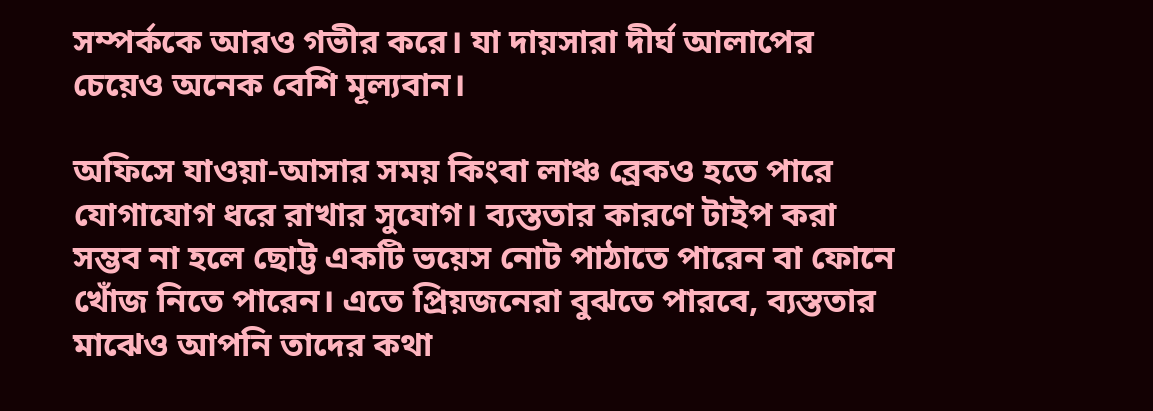সম্পর্ককে আরও গভীর করে। যা দায়সারা দীর্ঘ আলাপের চেয়েও অনেক বেশি মূল্যবান।

অফিসে যাওয়া-আসার সময় কিংবা লাঞ্চ ব্রেকও হতে পারে যোগাযোগ ধরে রাখার সুযোগ। ব্যস্ততার কারণে টাইপ করা সম্ভব না হলে ছোট্ট একটি ভয়েস নোট পাঠাতে পারেন বা ফোনে খোঁজ নিতে পারেন। এতে প্রিয়জনেরা বুঝতে পারবে, ব্যস্ততার মাঝেও আপনি তাদের কথা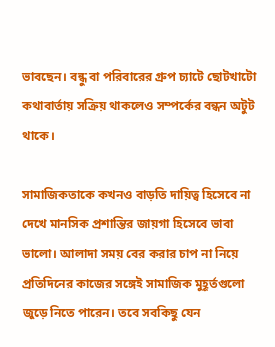ভাবছেন। বন্ধু বা পরিবারের গ্রুপ চ্যাটে ছোটখাটো কথাবার্তায় সক্রিয় থাকলেও সম্পর্কের বন্ধন অটুট থাকে।

সামাজিকতাকে কখনও বাড়তি দায়িত্ব হিসেবে না দেখে মানসিক প্রশান্তির জায়গা হিসেবে ভাবা ভালো। আলাদা সময় বের করার চাপ না নিয়ে প্রতিদিনের কাজের সঙ্গেই সামাজিক মুহূর্তগুলো জুড়ে নিতে পারেন। তবে সবকিছু যেন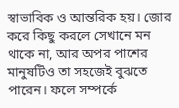স্বাভাবিক ও আন্তরিক হয়। জোর করে কিছু করলে সেখানে মন থাকে না, আর অপর পাশের মানুষটিও তা সহজেই বুঝতে পারেন। ফলে সম্পর্কে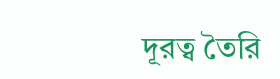দূরত্ব তৈরি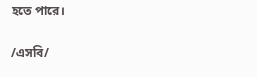হতে পারে।

/এসবি/